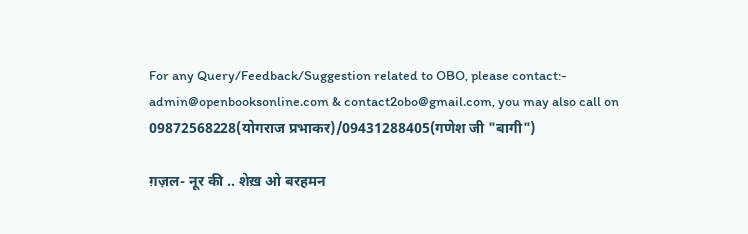For any Query/Feedback/Suggestion related to OBO, please contact:- admin@openbooksonline.com & contact2obo@gmail.com, you may also call on 09872568228(योगराज प्रभाकर)/09431288405(गणेश जी "बागी")

ग़ज़ल- नूर की .. शेख़ ओ बरहमन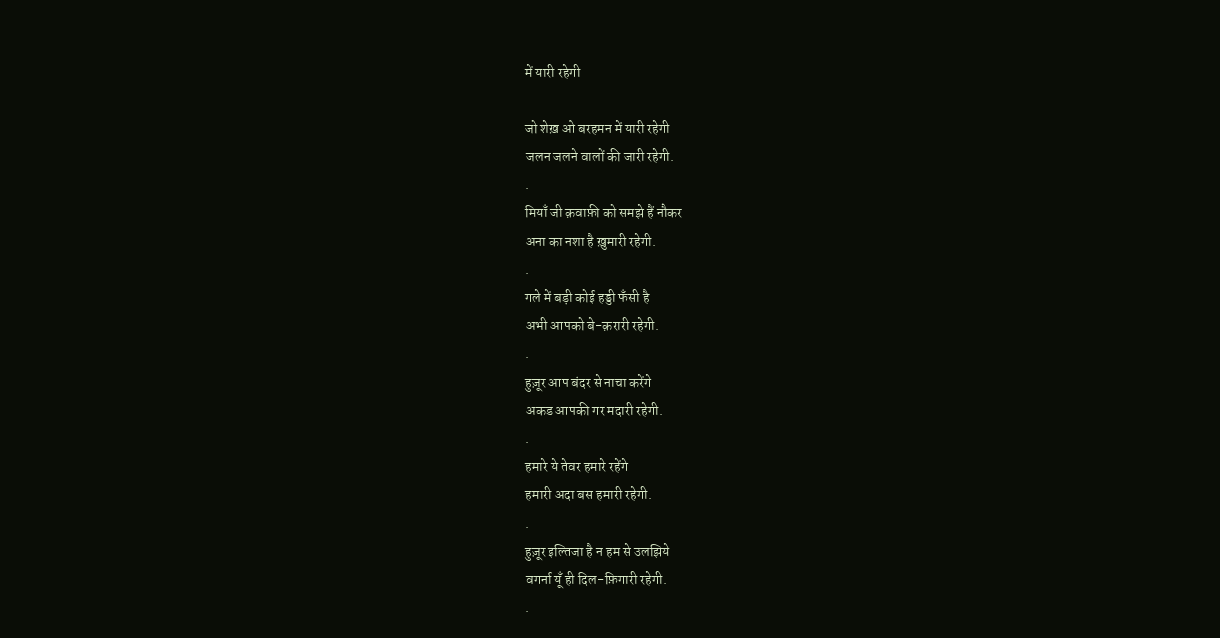में यारी रहेगी

जो शेख़ ओ बरहमन में यारी रहेगी
जलन जलने वालों की जारी रहेगी.
.
मियाँ जी क़वाफ़ी को समझे हैं नौकर
अना का नशा है ख़ुमारी रहेगी.
.
गले में बड़ी कोई हड्डी फँसी है
अभी आपको बे-क़रारी रहेगी.
.
हुज़ूर आप बंदर से नाचा करेंगे
अकड आपकी गर मदारी रहेगी.
.
हमारे ये तेवर हमारे रहेंगे
हमारी अदा बस हमारी रहेगी.
.
हुज़ूर इल्तिजा है न हम से उलझिये
वगर्ना यूँ ही दिल-फ़िगारी रहेगी.
.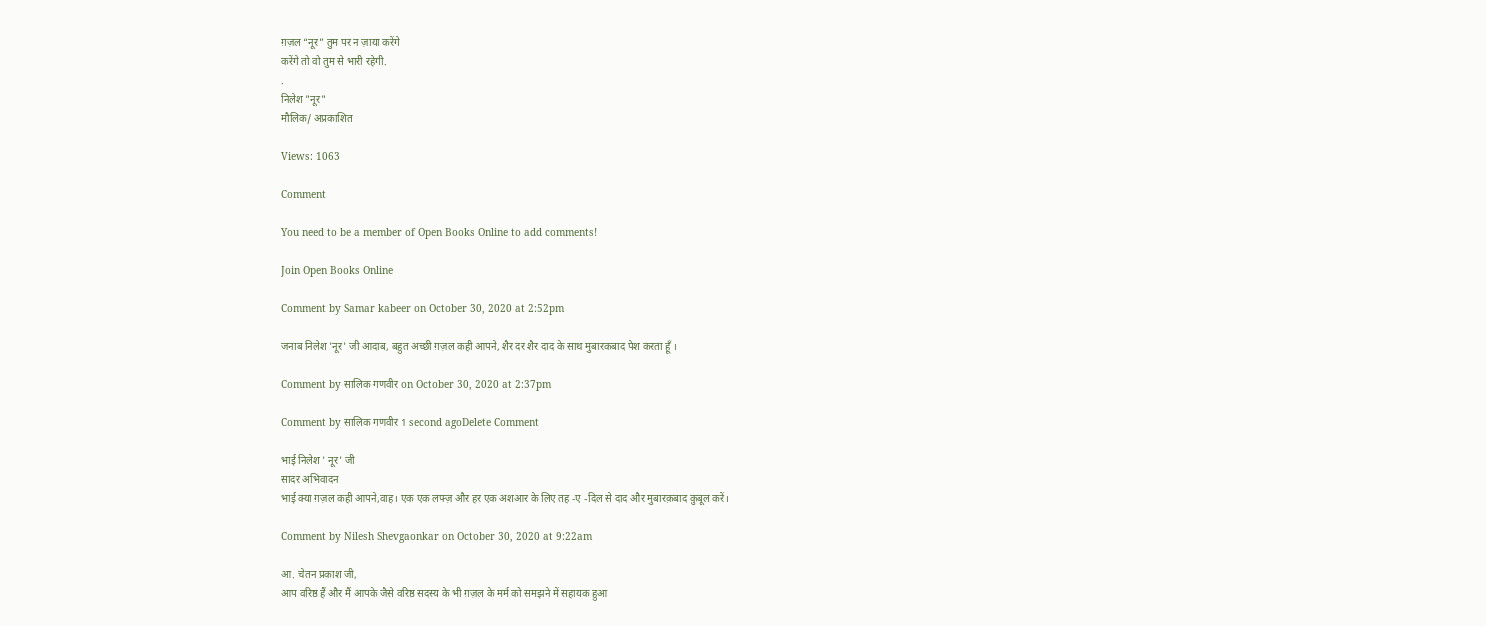ग़ज़ल “नूर” तुम पर न ज़ाया करेंगे
करेंगे तो वो तुम से भारी रहेगी.
.
निलेश "नूर"
मौलिक/ अप्रकाशित

Views: 1063

Comment

You need to be a member of Open Books Online to add comments!

Join Open Books Online

Comment by Samar kabeer on October 30, 2020 at 2:52pm

जनाब निलेश 'नूर' जी आदाब, बहुत अच्छी ग़ज़ल कही आपने, शैर दर शैर दाद के साथ मुबारकबाद पेश करता हूँ ।

Comment by सालिक गणवीर on October 30, 2020 at 2:37pm

Comment by सालिक गणवीर 1 second agoDelete Comment

भाई निलेश ' नूर' जी
सादर अभिवादन
भाई क्या ग़ज़ल कही आपने,वाह। एक एक लफ्ज़ और हर एक अशआर के लिए तह -ए -दिल से दाद और मुबारक़बाद क़ुबूल करें।

Comment by Nilesh Shevgaonkar on October 30, 2020 at 9:22am

आ. चेतन प्रकाश जी,
आप वरिष्ठ हैं और मैं आपके जैसे वरिष्ठ सदस्य के भी ग़ज़ल के मर्म को समझने में सहायक हुआ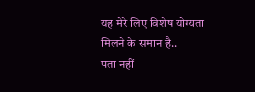यह मेरे लिए विशेष योग्यता मिलने के समान है..
पता नहीं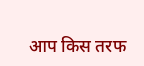आप किस तरफ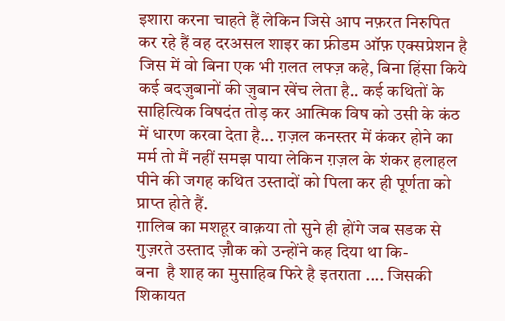इशारा करना चाहते हैं लेकिन जिसे आप नफ़रत निरुपित कर रहे हैं वह दरअसल शाइर का फ्रीडम ऑफ़ एक्सप्रेशन है जिस में वो बिना एक भी ग़लत लफ्ज़ कहे, बिना हिंसा किये कई बदज़ुबानों की ज़ुबान खेंच लेता है.. कई कथितों के साहित्यिक विषदंत तोड़ कर आत्मिक विष को उसी के कंठ में धारण करवा देता है... ग़ज़ल कनस्तर में कंकर होने का मर्म तो मैं नहीं समझ पाया लेकिन ग़ज़ल के शंकर हलाहल पीने की जगह कथित उस्तादों को पिला कर ही पूर्णता को प्राप्त होते हैं.
ग़ालिब का मशहूर वाक़या तो सुने ही होंगे जब सडक से गुज़रते उस्ताद ज़ौक को उन्होंने कह दिया था कि-
बना  है शाह का मुसाहिब फिरे है इतराता .... जिसकी शिकायत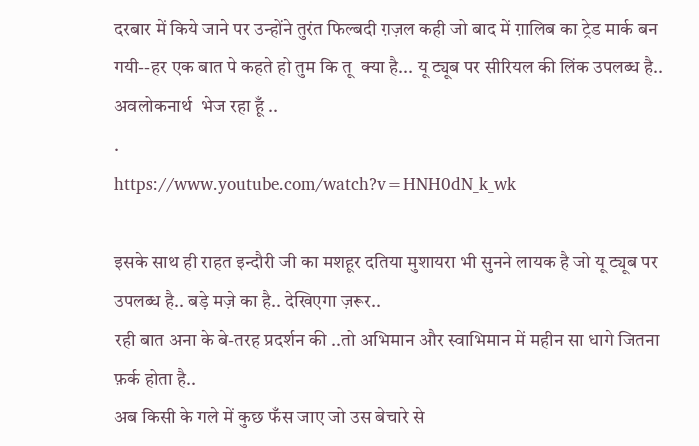दरबार में किये जाने पर उन्होंने तुरंत फिल्बदी ग़ज़ल कही जो बाद में ग़ालिब का ट्रेड मार्क बन गयी--हर एक बात पे कहते हो तुम कि तू  क्या है... यू ट्यूब पर सीरियल की लिंक उपलब्ध है.. अवलोकनार्थ  भेज रहा हूँ ..
.
https://www.youtube.com/watch?v=HNH0dN_k_wk

इसके साथ ही राहत इन्दौरी जी का मशहूर दतिया मुशायरा भी सुनने लायक है जो यू ट्यूब पर उपलब्ध है.. बड़े मज़े का है.. देखिएगा ज़रूर..
रही बात अना के बे-तरह प्रदर्शन की ..तो अभिमान और स्वाभिमान में महीन सा धागे जितना फ़र्क होता है..
अब किसी के गले में कुछ फँस जाए जो उस बेचारे से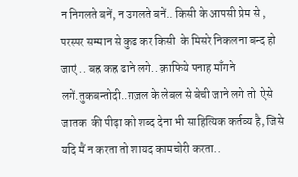न निगलते बनें, न उगलते बनें.. किसी के आपसी प्रेम से , परस्पर सम्मान से कुढ कर किसी  के मिसरे निकलना बन्द हो जाएं .. बह्र कह्र ढाने लगे.. क़ाफिये पनाह माँगने लगें.तुकबन्तोदी..ग़ज़ल के लेबल से बेची जाने लगे तो  ऐसे जातक  की पीढ़ा को शब्द देना भी साहित्यिक कर्तव्य है, जिसे यदि मैं न करता तो शायद कामचोरी करता..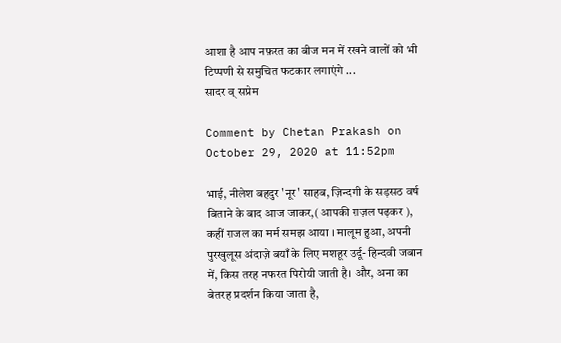आशा है आप नफ़रत का बीज मन में रखने वालों को भी टिप्पणी से समुचित फटकार लगाएंगे ...
सादर व् सप्रेम

Comment by Chetan Prakash on October 29, 2020 at 11:52pm

भाई, नीलेश बहदुर 'नूर' साहब, ज़िन्दगी के सड़सठ वर्ष बिताने के बाद आज जाकर,( आपकी ग़ज़ल पढ़कर ), कहीं ग़जल का मर्म समझ आया । मालूम हुआ, अपनी पुरखुलूस अंदाज़े बयाँ के लिए मशहूर उर्दू- हिन्दवी जबान में, किस तरह नफरत पिरोयी जाती है। और, अना का बेतरह प्रदर्शन किया जाता है,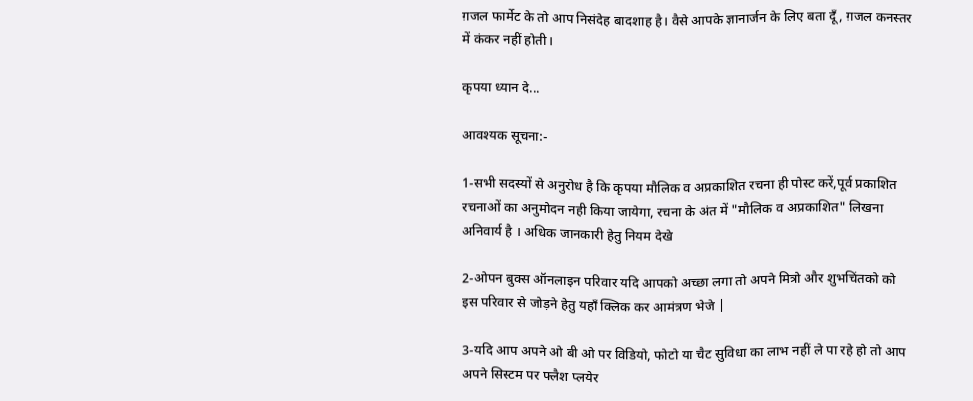ग़जल फार्मेट के तो आप निसंदेह बादशाह है। वैसे आपके ज्ञानार्जन के लिए बता दूँ, ग़जल कनस्तर में कंकर नहीं होती।

कृपया ध्यान दे...

आवश्यक सूचना:-

1-सभी सदस्यों से अनुरोध है कि कृपया मौलिक व अप्रकाशित रचना ही पोस्ट करें,पूर्व प्रकाशित रचनाओं का अनुमोदन नही किया जायेगा, रचना के अंत में "मौलिक व अप्रकाशित" लिखना अनिवार्य है । अधिक जानकारी हेतु नियम देखे

2-ओपन बुक्स ऑनलाइन परिवार यदि आपको अच्छा लगा तो अपने मित्रो और शुभचिंतको को इस परिवार से जोड़ने हेतु यहाँ क्लिक कर आमंत्रण भेजे |

3-यदि आप अपने ओ बी ओ पर विडियो, फोटो या चैट सुविधा का लाभ नहीं ले पा रहे हो तो आप अपने सिस्टम पर फ्लैश प्लयेर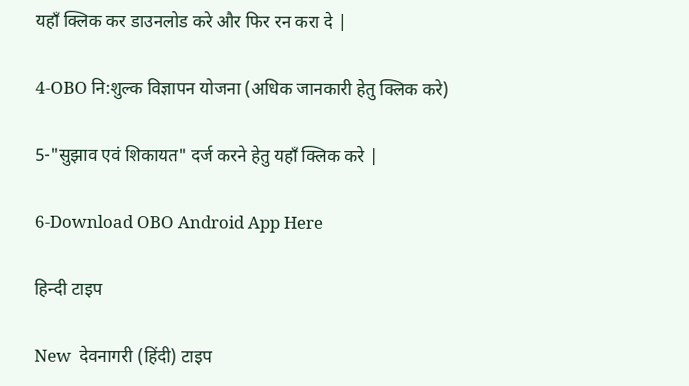यहाँ क्लिक कर डाउनलोड करे और फिर रन करा दे |

4-OBO नि:शुल्क विज्ञापन योजना (अधिक जानकारी हेतु क्लिक करे)

5-"सुझाव एवं शिकायत" दर्ज करने हेतु यहाँ क्लिक करे |

6-Download OBO Android App Here

हिन्दी टाइप

New  देवनागरी (हिंदी) टाइप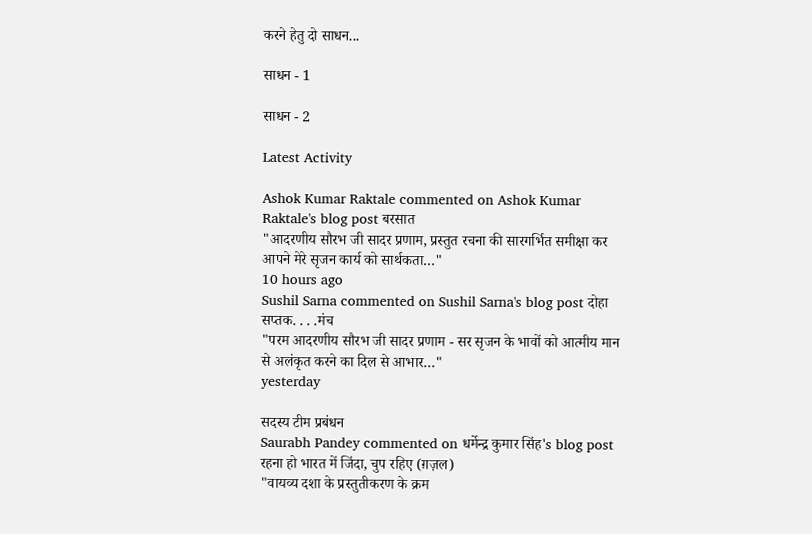करने हेतु दो साधन...

साधन - 1

साधन - 2

Latest Activity

Ashok Kumar Raktale commented on Ashok Kumar Raktale's blog post बरसात
"आदरणीय सौरभ जी सादर प्रणाम, प्रस्तुत रचना की सारगर्भित समीक्षा कर आपने मेरे सृजन कार्य को सार्थकता…"
10 hours ago
Sushil Sarna commented on Sushil Sarna's blog post दोहा सप्तक. . . .मंच
"परम आदरणीय सौरभ जी सादर प्रणाम - सर सृजन के भावों को आत्मीय मान से अलंकृत करने का दिल से आभार…"
yesterday

सदस्य टीम प्रबंधन
Saurabh Pandey commented on धर्मेन्द्र कुमार सिंह's blog post रहना हो भारत में जिंदा, चुप रहिए (ग़ज़ल)
"वायव्य दशा के प्रस्तुतीकरण के क्रम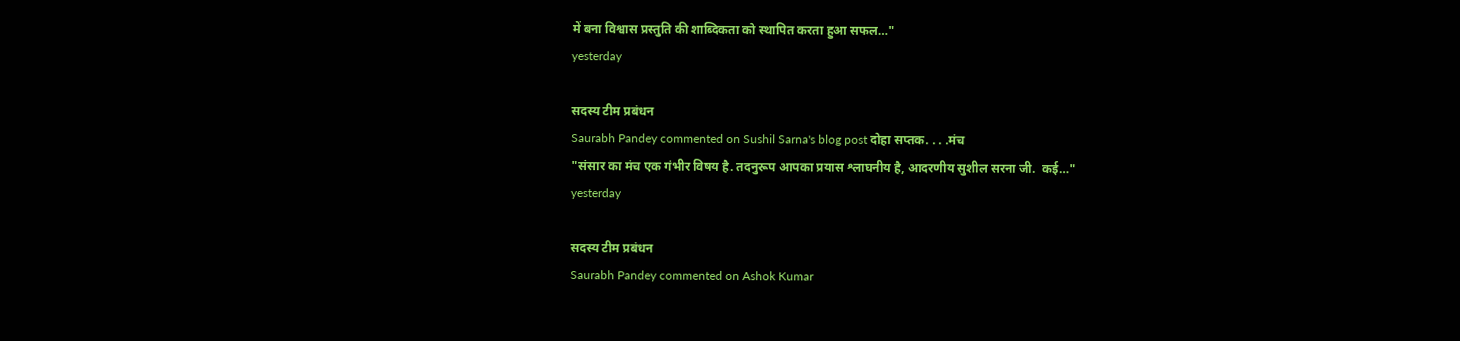में बना विश्वास प्रस्तुति की शाब्दिकता को स्थापित करता हुआ सफल…"
yesterday

सदस्य टीम प्रबंधन
Saurabh Pandey commented on Sushil Sarna's blog post दोहा सप्तक. . . .मंच
"संसार का मंच एक गंभीर विषय है. तदनुरूप आपका प्रयास श्लाघनीय है, आदरणीय सुशील सरना जी.  कई…"
yesterday

सदस्य टीम प्रबंधन
Saurabh Pandey commented on Ashok Kumar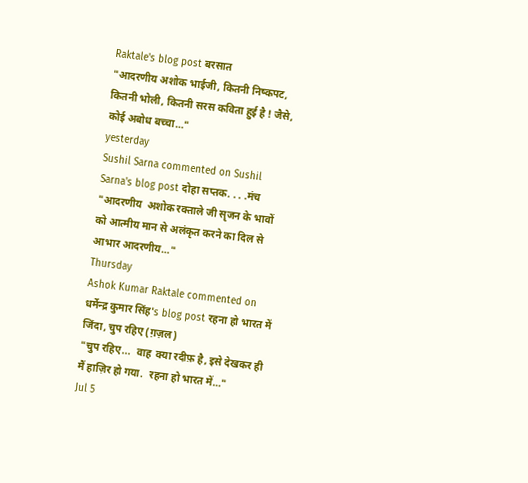Raktale's blog post बरसात
"आदरणीय अशोक भाईजी, कितनी निष्कपट, कितनी भोली, कितनी सरस कविता हुई है ! जैसे, कोई अबोध बच्चा…"
yesterday
Sushil Sarna commented on Sushil Sarna's blog post दोहा सप्तक. . . .मंच
"आदरणीय  अशोक रक्ताले जी सृजन के भावों को आत्मीय मान से अलंकृत करने का दिल से आभार आदरणीय…"
Thursday
Ashok Kumar Raktale commented on धर्मेन्द्र कुमार सिंह's blog post रहना हो भारत में जिंदा, चुप रहिए (ग़ज़ल)
"चुप रहिए...  वाह  क्या रदीफ़ है, इसे देखकर ही मैं हाज़िर हो गया.  रहना हो भारत में…"
Jul 5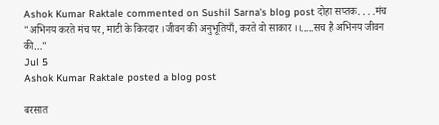Ashok Kumar Raktale commented on Sushil Sarna's blog post दोहा सप्तक. . . .मंच
"अभिनय करते मंच पर, माटी के किरदार ।जीवन की अनुभूतियाँ, करते वो साकार ।।.....सच है अभिनय जीवन की…"
Jul 5
Ashok Kumar Raktale posted a blog post

बरसात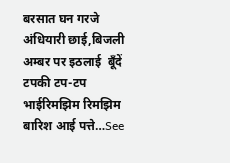बरसात घन गरजे अंधियारी छाई,बिजली अम्बर पर इठलाई  बूँदें टपकी टप-टप भाईरिमझिम रिमझिम बारिश आई पत्ते…See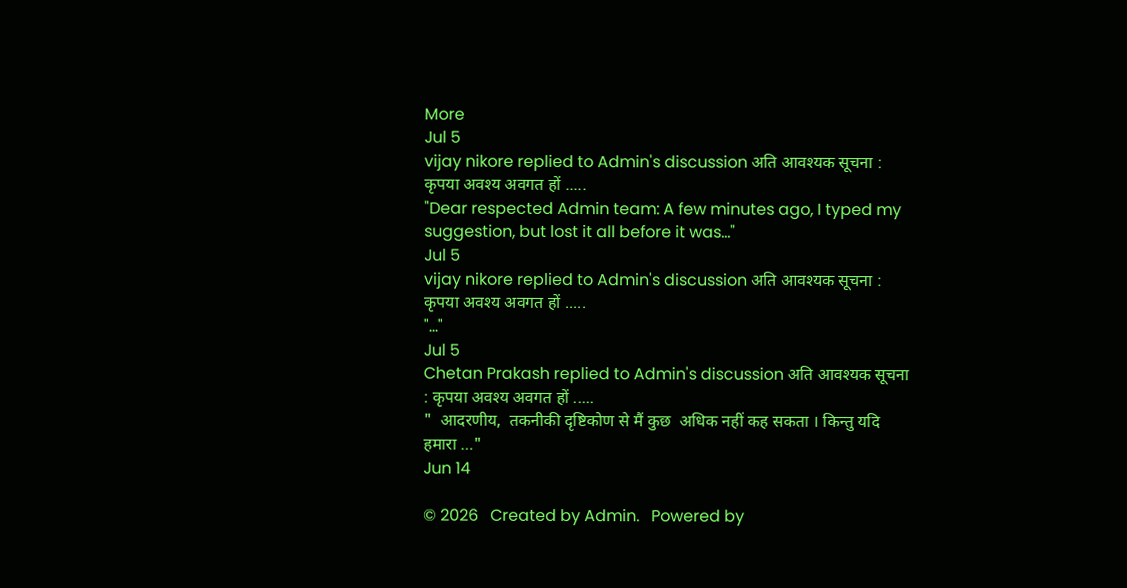More
Jul 5
vijay nikore replied to Admin's discussion अति आवश्यक सूचना : कृपया अवश्य अवगत हों .....
"Dear respected Admin team: A few minutes ago, I typed my suggestion, but lost it all before it was…"
Jul 5
vijay nikore replied to Admin's discussion अति आवश्यक सूचना : कृपया अवश्य अवगत हों .....
"..."
Jul 5
Chetan Prakash replied to Admin's discussion अति आवश्यक सूचना : कृपया अवश्य अवगत हों .....
"  आदरणीय,  तकनीकी दृष्टिकोण से मैं कुछ  अधिक नहीं कह सकता । किन्तु यदि हमारा …"
Jun 14

© 2026   Created by Admin.   Powered by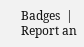Badges  |  Report an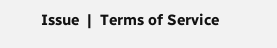Issue  |  Terms of Service